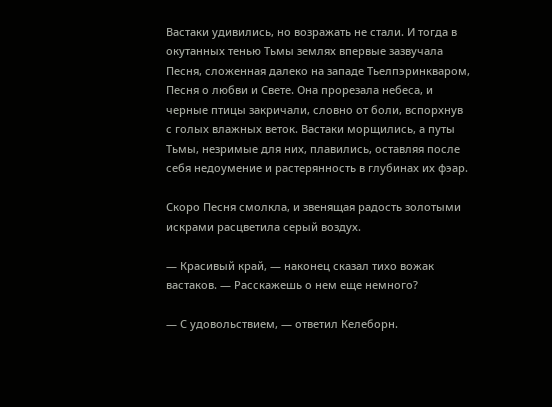Вастаки удивились, но возражать не стали. И тогда в окутанных тенью Тьмы землях впервые зазвучала Песня, сложенная далеко на западе Тьелпэринкваром, Песня о любви и Свете. Она прорезала небеса, и черные птицы закричали, словно от боли, вспорхнув с голых влажных веток. Вастаки морщились, а путы Тьмы, незримые для них, плавились, оставляя после себя недоумение и растерянность в глубинах их фэар.

Скоро Песня смолкла, и звенящая радость золотыми искрами расцветила серый воздух.

— Красивый край, — наконец сказал тихо вожак вастаков. — Расскажешь о нем еще немного?

— С удовольствием, — ответил Келеборн.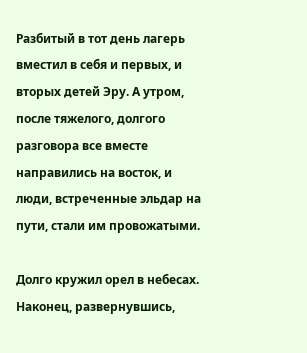Разбитый в тот день лагерь вместил в себя и первых, и вторых детей Эру. А утром, после тяжелого, долгого разговора все вместе направились на восток, и люди, встреченные эльдар на пути, стали им провожатыми.

Долго кружил орел в небесах. Наконец, развернувшись,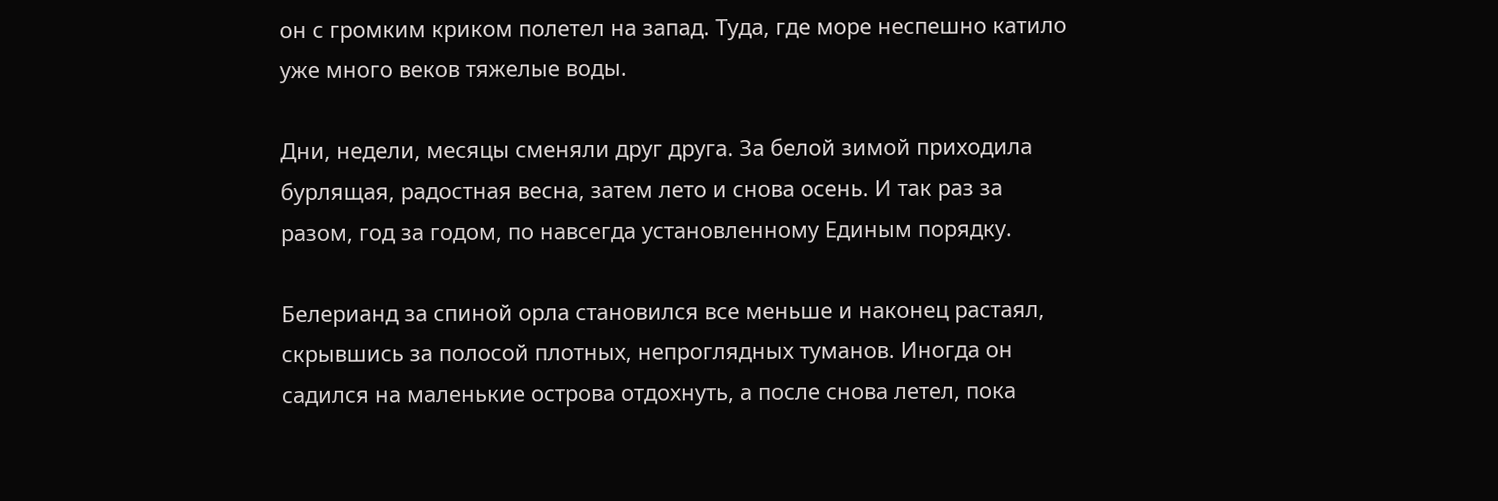он с громким криком полетел на запад. Туда, где море неспешно катило уже много веков тяжелые воды.

Дни, недели, месяцы сменяли друг друга. За белой зимой приходила бурлящая, радостная весна, затем лето и снова осень. И так раз за разом, год за годом, по навсегда установленному Единым порядку.

Белерианд за спиной орла становился все меньше и наконец растаял, скрывшись за полосой плотных, непроглядных туманов. Иногда он садился на маленькие острова отдохнуть, а после снова летел, пока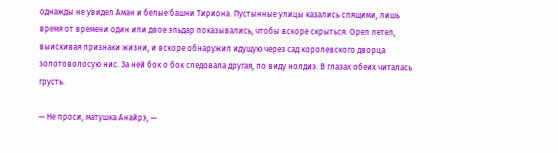однажды не увидел Аман и белые башни Тириона. Пустынные улицы казались спящими, лишь время от времени один или двое эльдар показывались, чтобы вскоре скрыться. Орел летел, выискивая признаки жизни, и вскоре обнаружил идущую через сад королевского дворца золотоволосую нис. За ней бок о бок следовала другая, по виду нолдиэ. В глазах обеих читалась грусть.

— Не проси, матушка Анайрэ, —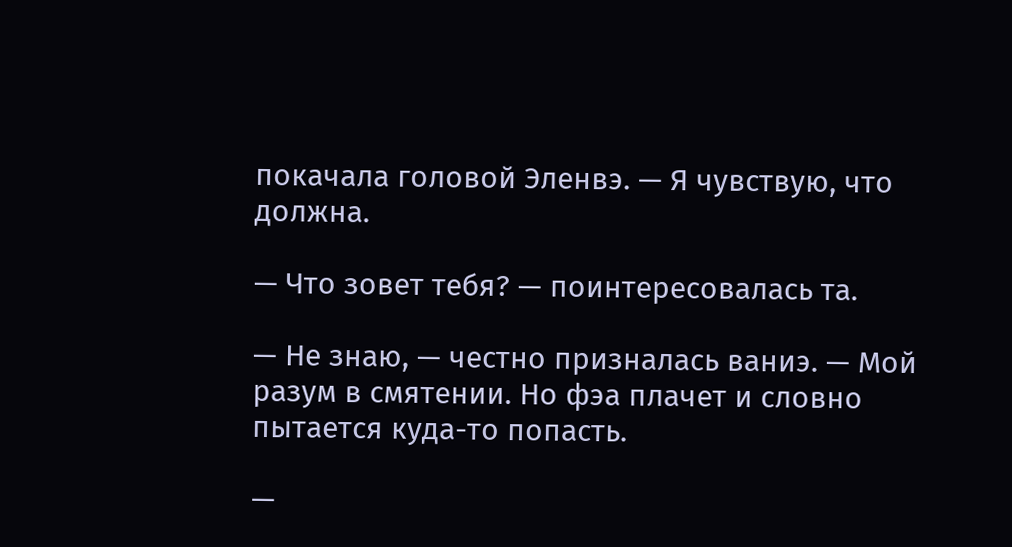покачала головой Эленвэ. — Я чувствую, что должна.

— Что зовет тебя? — поинтересовалась та.

— Не знаю, — честно призналась ваниэ. — Мой разум в смятении. Но фэа плачет и словно пытается куда-то попасть.

—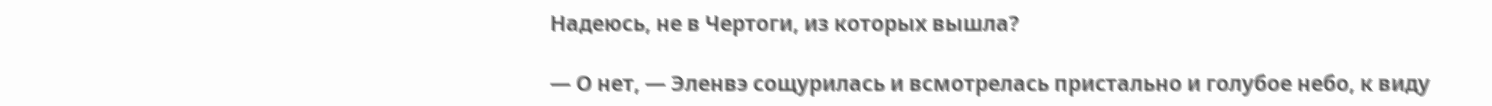Надеюсь, не в Чертоги, из которых вышла?

— О нет, — Эленвэ сощурилась и всмотрелась пристально и голубое небо, к виду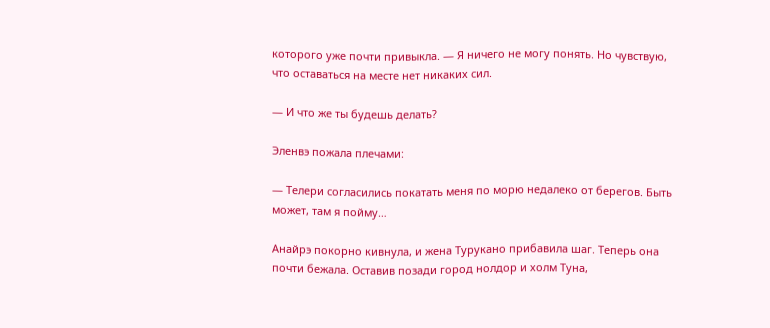которого уже почти привыкла. — Я ничего не могу понять. Но чувствую, что оставаться на месте нет никаких сил.

— И что же ты будешь делать?

Эленвэ пожала плечами:

— Телери согласились покатать меня по морю недалеко от берегов. Быть может, там я пойму…

Анайрэ покорно кивнула, и жена Турукано прибавила шаг. Теперь она почти бежала. Оставив позади город нолдор и холм Туна,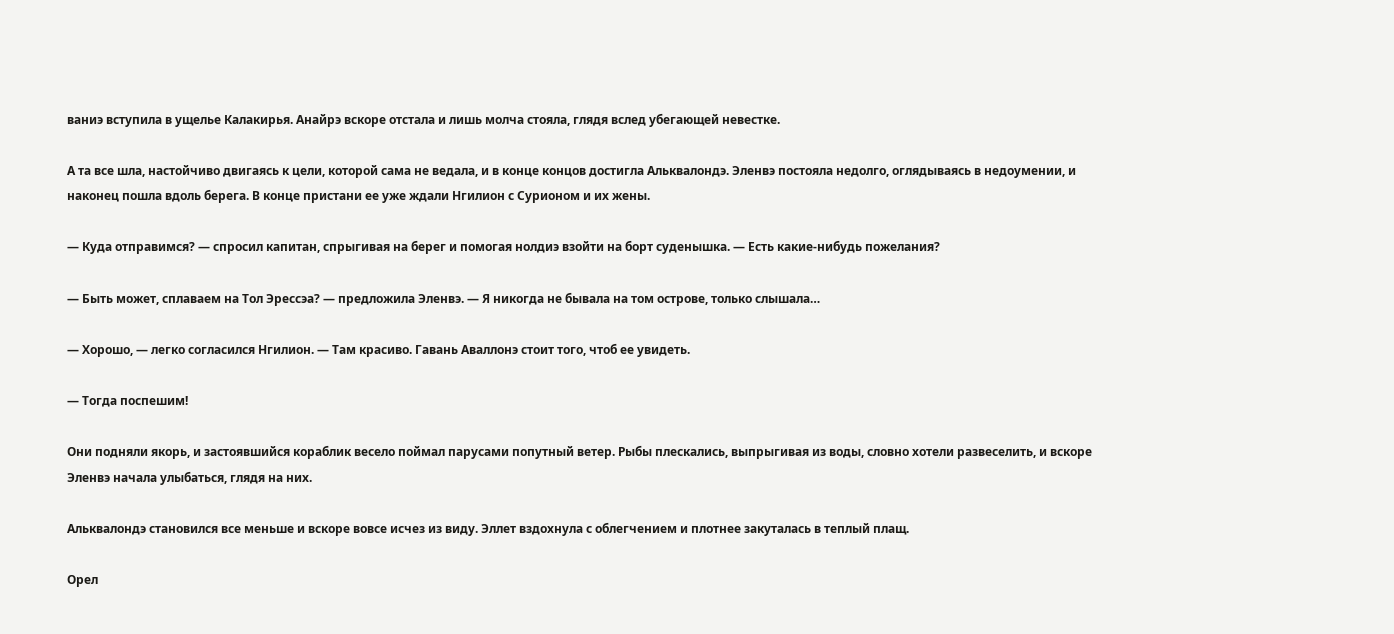ваниэ вступила в ущелье Калакирья. Анайрэ вскоре отстала и лишь молча стояла, глядя вслед убегающей невестке.

А та все шла, настойчиво двигаясь к цели, которой сама не ведала, и в конце концов достигла Альквалондэ. Эленвэ постояла недолго, оглядываясь в недоумении, и наконец пошла вдоль берега. В конце пристани ее уже ждали Нгилион с Сурионом и их жены.

— Куда отправимся? — спросил капитан, спрыгивая на берег и помогая нолдиэ взойти на борт суденышка. — Есть какие-нибудь пожелания?

— Быть может, сплаваем на Тол Эрессэа? — предложила Эленвэ. — Я никогда не бывала на том острове, только слышала…

— Хорошо, — легко согласился Нгилион. — Там красиво. Гавань Аваллонэ стоит того, чтоб ее увидеть.

— Тогда поспешим!

Они подняли якорь, и застоявшийся кораблик весело поймал парусами попутный ветер. Рыбы плескались, выпрыгивая из воды, словно хотели развеселить, и вскоре Эленвэ начала улыбаться, глядя на них.

Альквалондэ становился все меньше и вскоре вовсе исчез из виду. Эллет вздохнула с облегчением и плотнее закуталась в теплый плащ.

Орел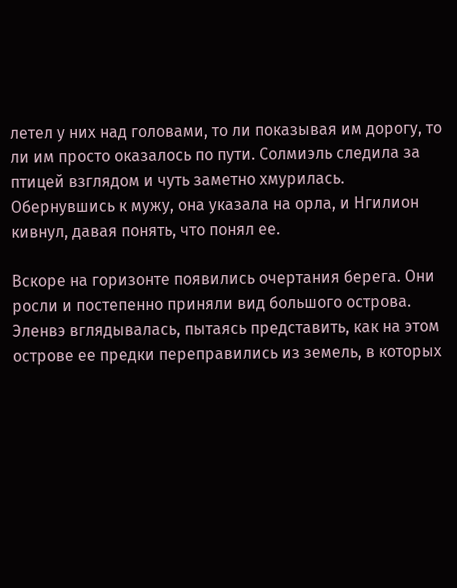летел у них над головами, то ли показывая им дорогу, то ли им просто оказалось по пути. Солмиэль следила за птицей взглядом и чуть заметно хмурилась. Обернувшись к мужу, она указала на орла, и Нгилион кивнул, давая понять, что понял ее.

Вскоре на горизонте появились очертания берега. Они росли и постепенно приняли вид большого острова. Эленвэ вглядывалась, пытаясь представить, как на этом острове ее предки переправились из земель, в которых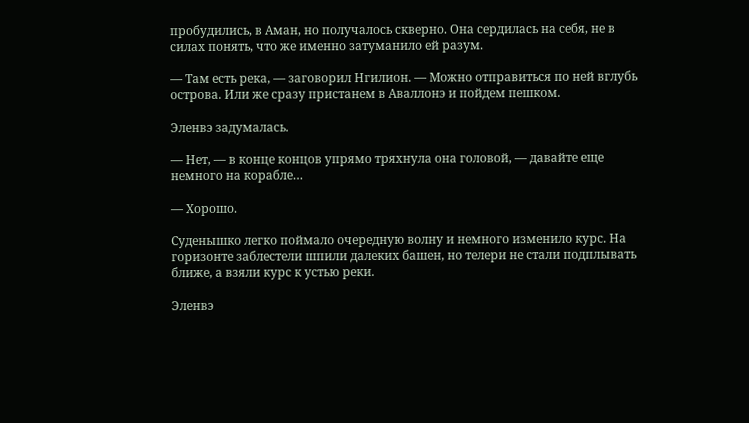пробудились, в Аман, но получалось скверно. Она сердилась на себя, не в силах понять, что же именно затуманило ей разум.

— Там есть река, — заговорил Нгилион. — Можно отправиться по ней вглубь острова. Или же сразу пристанем в Аваллонэ и пойдем пешком.

Эленвэ задумалась.

— Нет, — в конце концов упрямо тряхнула она головой, — давайте еще немного на корабле…

— Хорошо.

Суденышко легко поймало очередную волну и немного изменило курс. На горизонте заблестели шпили далеких башен, но телери не стали подплывать ближе, а взяли курс к устью реки.

Эленвэ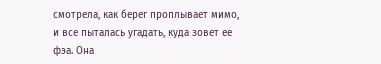смотрела, как берег проплывает мимо, и все пыталась угадать, куда зовет ее фэа. Она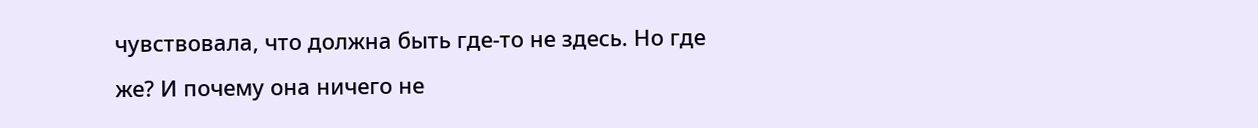чувствовала, что должна быть где-то не здесь. Но где же? И почему она ничего не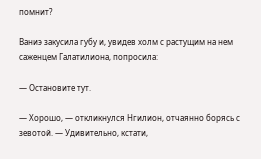помнит?

Ваниэ закусила губу и, увидев холм с растущим на нем саженцем Галатилиона, попросила:

— Остановите тут.

— Хорошо, — откликнулся Нгилион, отчаянно борясь с зевотой. — Удивительно, кстати,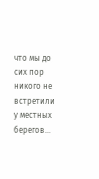что мы до сих пор никого не встретили у местных берегов…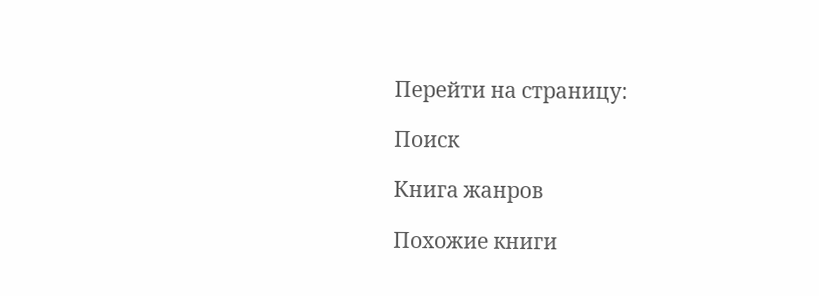Перейти на страницу:

Поиск

Книга жанров

Похожие книги